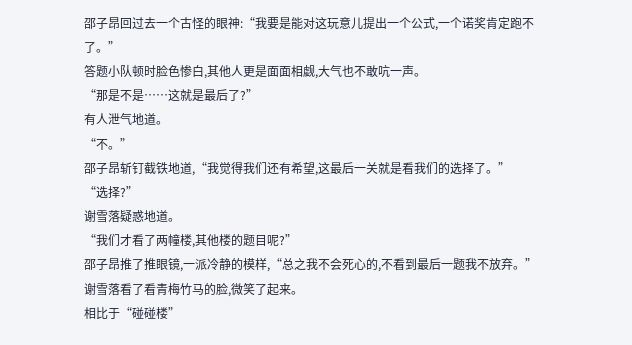邵子昂回过去一个古怪的眼神:“我要是能对这玩意儿提出一个公式,一个诺奖肯定跑不了。”
答题小队顿时脸色惨白,其他人更是面面相觑,大气也不敢吭一声。
“那是不是……这就是最后了?”
有人泄气地道。
“不。”
邵子昂斩钉截铁地道,“我觉得我们还有希望,这最后一关就是看我们的选择了。”
“选择?”
谢雪落疑惑地道。
“我们才看了两幢楼,其他楼的题目呢?”
邵子昂推了推眼镜,一派冷静的模样,“总之我不会死心的,不看到最后一题我不放弃。”
谢雪落看了看青梅竹马的脸,微笑了起来。
相比于“碰碰楼”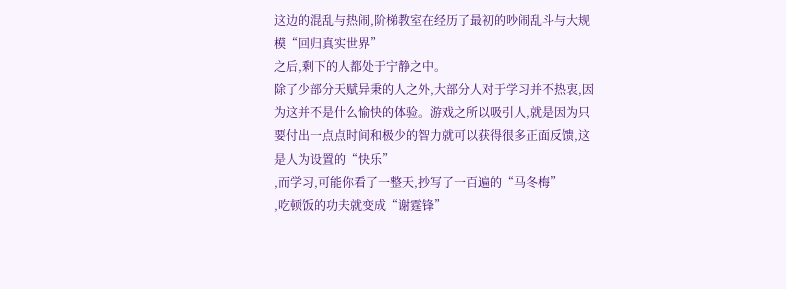这边的混乱与热闹,阶梯教室在经历了最初的吵闹乱斗与大规模“回归真实世界”
之后,剩下的人都处于宁静之中。
除了少部分天赋异秉的人之外,大部分人对于学习并不热衷,因为这并不是什么愉快的体验。游戏之所以吸引人,就是因为只要付出一点点时间和极少的智力就可以获得很多正面反馈,这是人为设置的“快乐”
,而学习,可能你看了一整天,抄写了一百遍的“马冬梅”
,吃顿饭的功夫就变成“谢霆锋”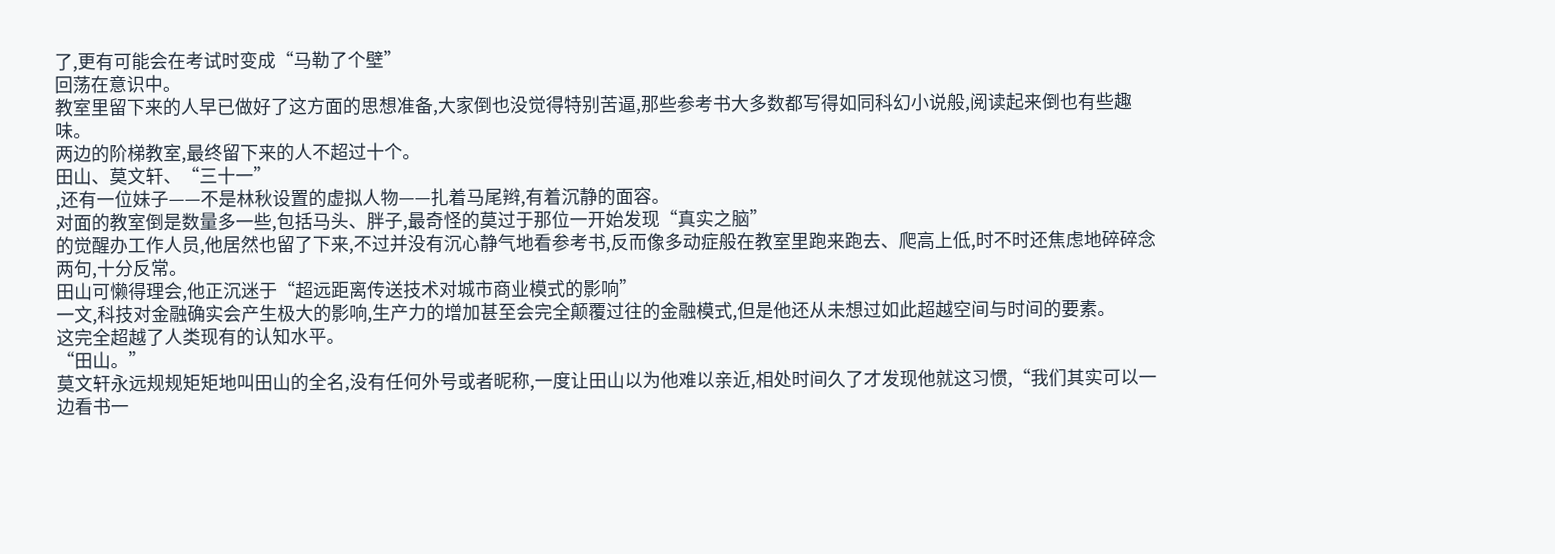了,更有可能会在考试时变成“马勒了个壁”
回荡在意识中。
教室里留下来的人早已做好了这方面的思想准备,大家倒也没觉得特别苦逼,那些参考书大多数都写得如同科幻小说般,阅读起来倒也有些趣味。
两边的阶梯教室,最终留下来的人不超过十个。
田山、莫文轩、“三十一”
,还有一位妹子——不是林秋设置的虚拟人物——扎着马尾辫,有着沉静的面容。
对面的教室倒是数量多一些,包括马头、胖子,最奇怪的莫过于那位一开始发现“真实之脑”
的觉醒办工作人员,他居然也留了下来,不过并没有沉心静气地看参考书,反而像多动症般在教室里跑来跑去、爬高上低,时不时还焦虑地碎碎念两句,十分反常。
田山可懒得理会,他正沉迷于“超远距离传送技术对城市商业模式的影响”
一文,科技对金融确实会产生极大的影响,生产力的增加甚至会完全颠覆过往的金融模式,但是他还从未想过如此超越空间与时间的要素。
这完全超越了人类现有的认知水平。
“田山。”
莫文轩永远规规矩矩地叫田山的全名,没有任何外号或者昵称,一度让田山以为他难以亲近,相处时间久了才发现他就这习惯,“我们其实可以一边看书一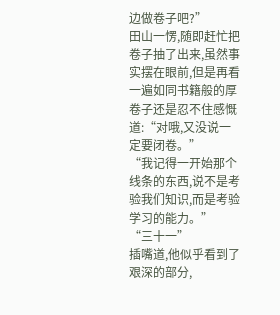边做卷子吧?”
田山一愣,随即赶忙把卷子抽了出来,虽然事实摆在眼前,但是再看一遍如同书籍般的厚卷子还是忍不住感慨道:“对哦,又没说一定要闭卷。”
“我记得一开始那个线条的东西,说不是考验我们知识,而是考验学习的能力。”
“三十一”
插嘴道,他似乎看到了艰深的部分,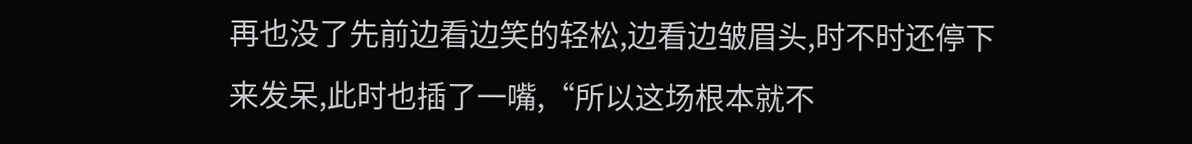再也没了先前边看边笑的轻松,边看边皱眉头,时不时还停下来发呆,此时也插了一嘴,“所以这场根本就不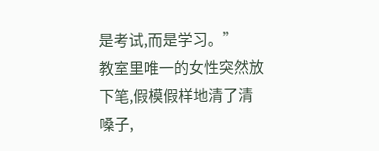是考试,而是学习。”
教室里唯一的女性突然放下笔,假模假样地清了清嗓子,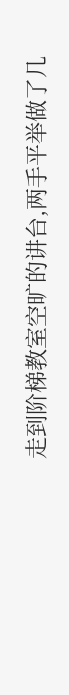走到阶梯教室空旷的讲台,两手平举做了几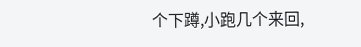个下蹲,小跑几个来回,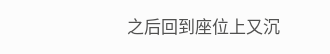之后回到座位上又沉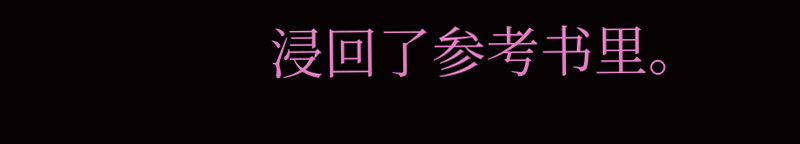浸回了参考书里。